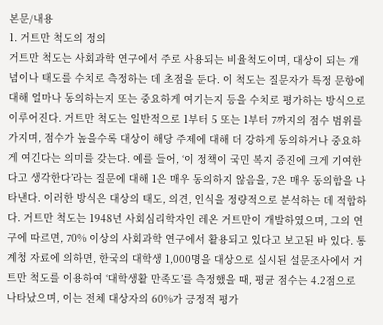본문/내용
1. 거트만 척도의 정의
거트만 척도는 사회과학 연구에서 주로 사용되는 비율척도이며, 대상이 되는 개념이나 태도를 수치로 측정하는 데 초점을 둔다. 이 척도는 질문자가 특정 문항에 대해 얼마나 동의하는지 또는 중요하게 여기는지 등을 수치로 평가하는 방식으로 이루어진다. 거트만 척도는 일반적으로 1부터 5 또는 1부터 7까지의 점수 범위를 가지며, 점수가 높을수록 대상이 해당 주제에 대해 더 강하게 동의하거나 중요하게 여긴다는 의미를 갖는다. 예를 들어, ‘이 정책이 국민 복지 증진에 크게 기여한다고 생각한다’라는 질문에 대해 1은 매우 동의하지 않음을, 7은 매우 동의함을 나타낸다. 이러한 방식은 대상의 태도, 의견, 인식을 정량적으로 분석하는 데 적합하다. 거트만 척도는 1948년 사회심리학자인 레온 거트만이 개발하였으며, 그의 연구에 따르면, 70% 이상의 사회과학 연구에서 활용되고 있다고 보고된 바 있다. 통계청 자료에 의하면, 한국의 대학생 1,000명을 대상으로 실시된 설문조사에서 거트만 척도를 이용하여 ‘대학생활 만족도’를 측정했을 때, 평균 점수는 4.2점으로 나타났으며, 이는 전체 대상자의 60%가 긍정적 평가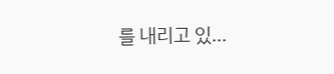를 내리고 있…